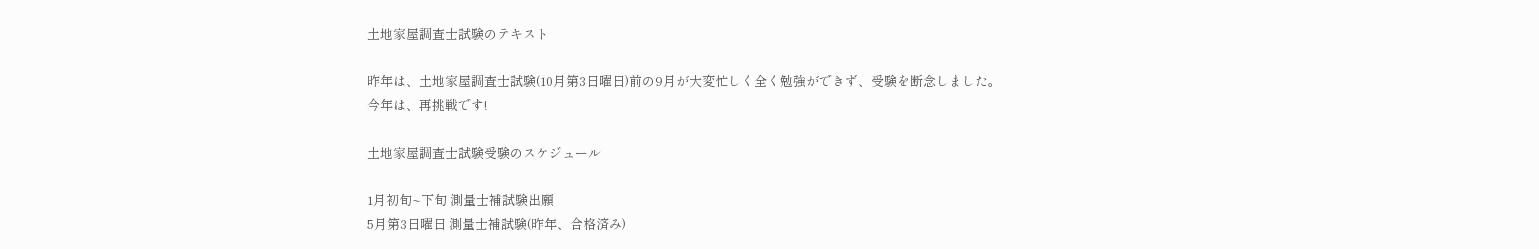土地家屋調査士試験のテキスト

昨年は、土地家屋調査士試験(10月第3日曜日)前の9月が大変忙しく全く勉強ができず、受験を断念しました。
今年は、再挑戦です!

土地家屋調査士試験受験のスケジュール

1月初旬~下旬 測量士補試験出願
5月第3日曜日 測量士補試験(昨年、合格済み)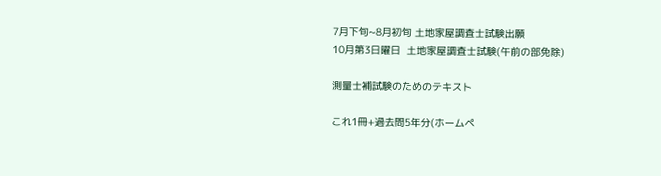7月下旬~8月初旬 土地家屋調査士試験出願
10月第3日曜日  土地家屋調査士試験(午前の部免除)

測量士補試験のためのテキスト

これ1冊+過去問5年分(ホームペ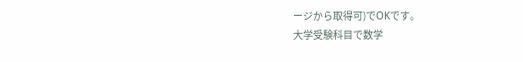ージから取得可)でOKです。
大学受験科目で数学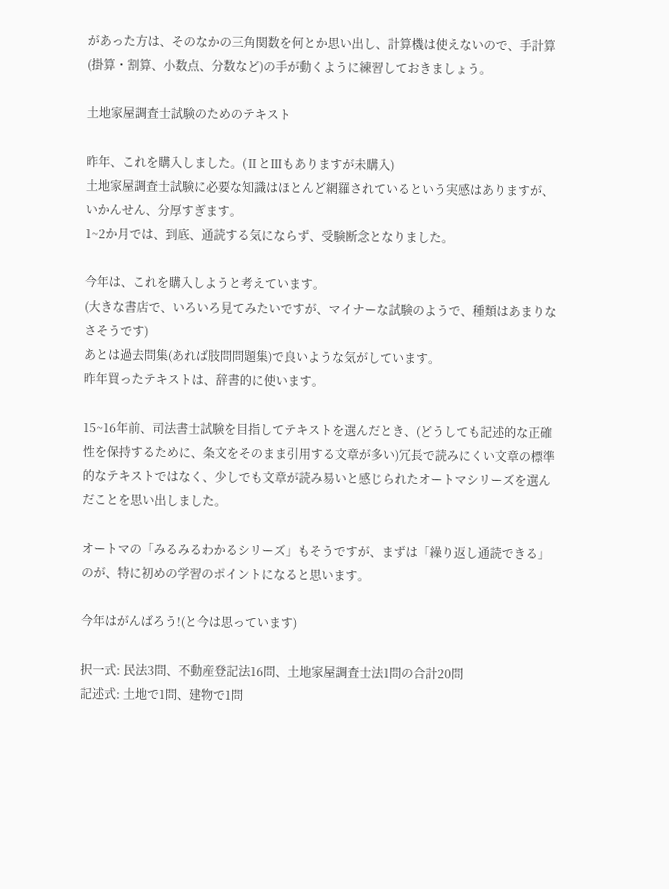があった方は、そのなかの三角関数を何とか思い出し、計算機は使えないので、手計算(掛算・割算、小数点、分数など)の手が動くように練習しておきましょう。

土地家屋調査士試験のためのテキスト

昨年、これを購入しました。(ⅡとⅢもありますが未購入)
土地家屋調査士試験に必要な知識はほとんど網羅されているという実感はありますが、いかんせん、分厚すぎます。
1~2か月では、到底、通読する気にならず、受験断念となりました。

今年は、これを購入しようと考えています。
(大きな書店で、いろいろ見てみたいですが、マイナーな試験のようで、種類はあまりなさそうです)
あとは過去問集(あれば肢問問題集)で良いような気がしています。
昨年買ったテキストは、辞書的に使います。

15~16年前、司法書士試験を目指してテキストを選んだとき、(どうしても記述的な正確性を保持するために、条文をそのまま引用する文章が多い)冗長で読みにくい文章の標準的なテキストではなく、少しでも文章が読み易いと感じられたオートマシリーズを選んだことを思い出しました。

オートマの「みるみるわかるシリーズ」もそうですが、まずは「繰り返し通読できる」のが、特に初めの学習のポイントになると思います。

今年はがんばろう!(と今は思っています)

択一式: 民法3問、不動産登記法16問、土地家屋調査士法1問の合計20問
記述式: 土地で1問、建物で1問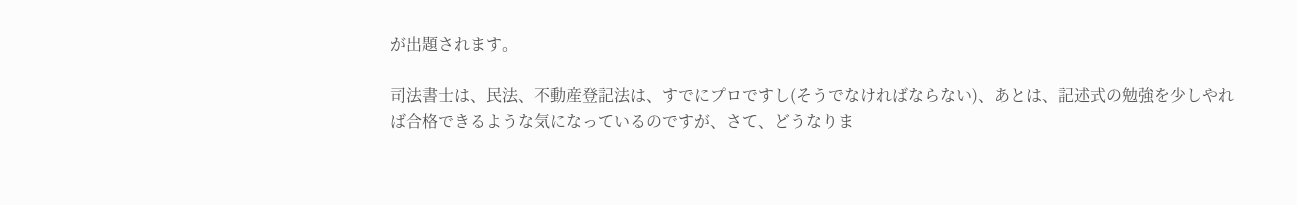が出題されます。

司法書士は、民法、不動産登記法は、すでにプロですし(そうでなければならない)、あとは、記述式の勉強を少しやれば合格できるような気になっているのですが、さて、どうなりま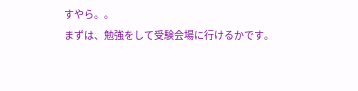すやら。。
まずは、勉強をして受験会場に行けるかです。